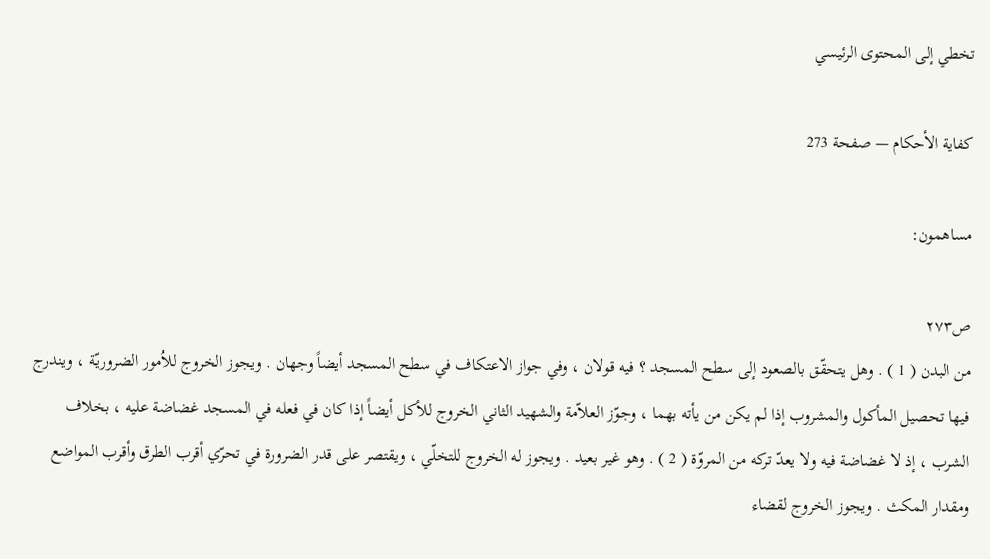تخطي إلى المحتوى الرئيسي

كفاية الأحكام — صفحة 273

مساهمون:

ص٢٧٣
من البدن ( 1 ) . وهل يتحقّق بالصعود إلى سطح المسجد ؟ فيه قولان ، وفي جواز الاعتكاف في سطح المسجد أيضاً وجهان . ويجوز الخروج للاُمور الضروريّة ، ويندرج فيها تحصيل المأكول والمشروب إذا لم يكن من يأته بهما ، وجوّز العلاّمة والشهيد الثاني الخروج للأكل أيضاً إذا كان في فعله في المسجد غضاضة عليه ، بخلاف الشرب ، إذ لا غضاضة فيه ولا يعدّ تركه من المروّة ( 2 ) . وهو غير بعيد . ويجوز له الخروج للتخلّي ، ويقتصر على قدر الضرورة في تحرّي أقرب الطرق وأقرب المواضع ومقدار المكث . ويجوز الخروج لقضاء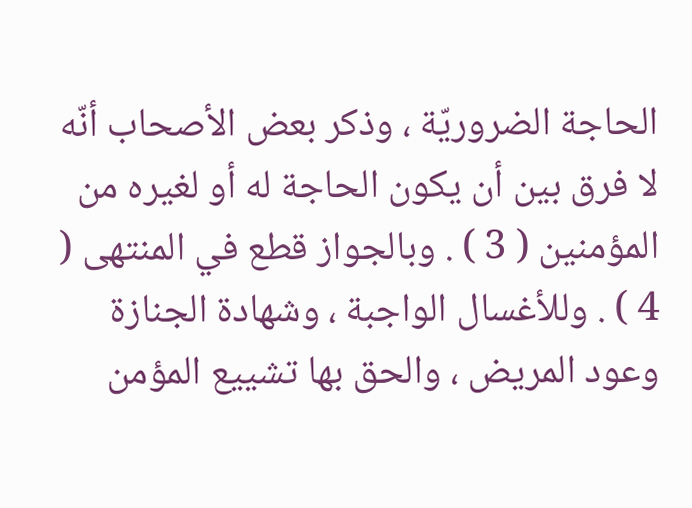الحاجة الضروريّة ، وذكر بعض الأصحاب أنّه لا فرق بين أن يكون الحاجة له أو لغيره من المؤمنين ( 3 ) . وبالجواز قطع في المنتهى ( 4 ) . وللأغسال الواجبة ، وشهادة الجنازة وعود المريض ، والحق بها تشييع المؤمن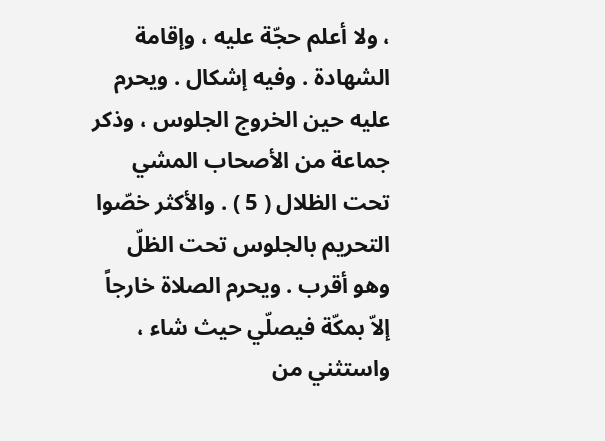، ولا أعلم حجّة عليه ، وإقامة الشهادة . وفيه إشكال . ويحرم عليه حين الخروج الجلوس ، وذكر جماعة من الأصحاب المشي تحت الظلال ( 5 ) . والأكثر خصّوا التحريم بالجلوس تحت الظلّ وهو أقرب . ويحرم الصلاة خارجاً إلاّ بمكّة فيصلّي حيث شاء ، واستثني من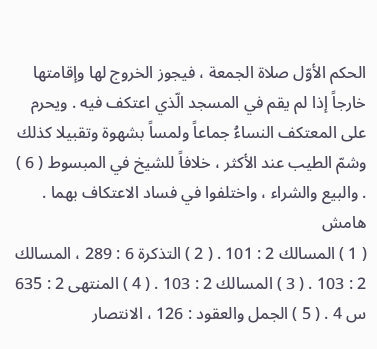الحكم الأوّل صلاة الجمعة ، فيجوز الخروج لها وإقامتها خارجاً إذا لم يقم في المسجد الّذي اعتكف فيه . ويحرم على المعتكف النساءُ جماعاً ولمساً بشهوة وتقبيلا كذلك وشمّ الطيب عند الأكثر ، خلافاً للشيخ في المبسوط ( 6 ) . والبيع والشراء ، واختلفوا في فساد الاعتكاف بهما .
هامش
( 1 ) المسالك 2 : 101 . ( 2 ) التذكرة 6 : 289 ، المسالك 2 : 103 . ( 3 ) المسالك 2 : 103 . ( 4 ) المنتهى 2 : 635 س 4 . ( 5 ) الجمل والعقود : 126 ، الانتصار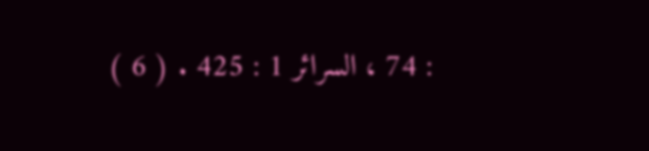: 74 ، السرائر 1 : 425 . ( 6 )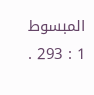المبسوط 1 : 293 .